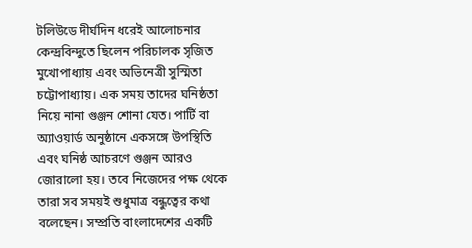টলিউডে দীর্ঘদিন ধরেই আলোচনার কেন্দ্রবিন্দুতে ছিলেন পরিচালক সৃজিত মুখোপাধ্যায় এবং অভিনেত্রী সুস্মিতা চট্টোপাধ্যায়। এক সময় তাদের ঘনিষ্ঠতা নিয়ে নানা গুঞ্জন শোনা যেত। পার্টি বা অ্যাওয়ার্ড অনুষ্ঠানে একসঙ্গে উপস্থিতি এবং ঘনিষ্ঠ আচরণে গুঞ্জন আরও জোরালো হয়। তবে নিজেদের পক্ষ থেকে তারা সব সময়ই শুধুমাত্র বন্ধুত্বের কথা বলেছেন। সম্প্রতি বাংলাদেশের একটি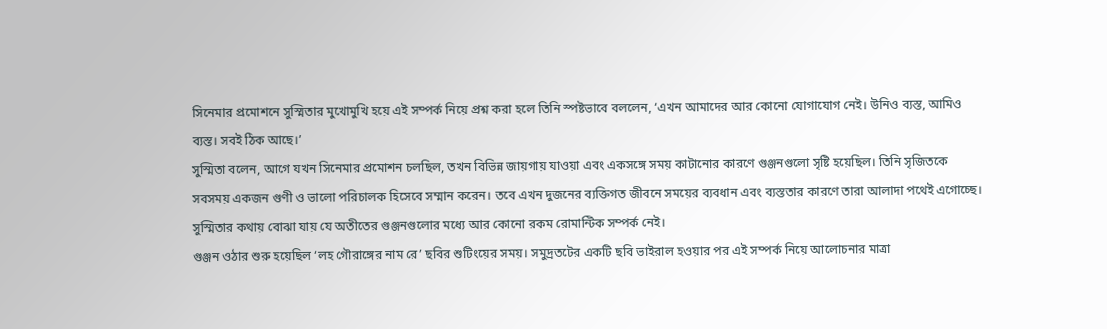সিনেমার প্রমোশনে সুস্মিতার মুখোমুখি হয়ে এই সম্পর্ক নিয়ে প্রশ্ন করা হলে তিনি স্পষ্টভাবে বললেন, ‘এখন আমাদের আর কোনো যোগাযোগ নেই। উনিও ব্যস্ত, আমিও ব্যস্ত। সবই ঠিক আছে।’
সুস্মিতা বলেন, আগে যখন সিনেমার প্রমোশন চলছিল, তখন বিভিন্ন জায়গায় যাওয়া এবং একসঙ্গে সময় কাটানোর কারণে গুঞ্জনগুলো সৃষ্টি হয়েছিল। তিনি সৃজিতকে সবসময় একজন গুণী ও ভালো পরিচালক হিসেবে সম্মান করেন। তবে এখন দুজনের ব্যক্তিগত জীবনে সময়ের ব্যবধান এবং ব্যস্ততার কারণে তারা আলাদা পথেই এগোচ্ছে। সুস্মিতার কথায় বোঝা যায় যে অতীতের গুঞ্জনগুলোর মধ্যে আর কোনো রকম রোমান্টিক সম্পর্ক নেই।
গুঞ্জন ওঠার শুরু হয়েছিল ‘লহ গৌরাঙ্গের নাম রে’ ছবির শুটিংয়ের সময়। সমুদ্রতটের একটি ছবি ভাইরাল হওয়ার পর এই সম্পর্ক নিয়ে আলোচনার মাত্রা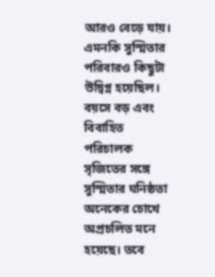আরও বেড়ে যায়। এমনকি সুস্মিতার পরিবারও কিছুটা উদ্বিগ্ন হয়েছিল। বয়সে বড় এবং বিবাহিত পরিচালক সৃজিতের সঙ্গে সুস্মিতার ঘনিষ্ঠতা অনেকের চোখে অপ্রচলিত মনে হয়েছে। তবে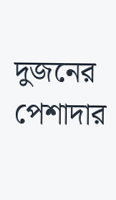দুজনের পেশাদার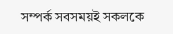সম্পর্ক সবসময়ই সকলকে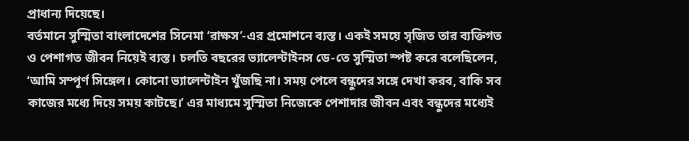প্রাধান্য দিয়েছে।
বর্তমানে সুস্মিতা বাংলাদেশের সিনেমা ‘রাক্ষস’-এর প্রমোশনে ব্যস্ত। একই সময়ে সৃজিত তার ব্যক্তিগত ও পেশাগত জীবন নিয়েই ব্যস্ত। চলতি বছরের ভ্যালেন্টাইনস ডে-তে সুস্মিতা স্পষ্ট করে বলেছিলেন, ‘আমি সম্পূর্ণ সিঙ্গেল। কোনো ভ্যালেন্টাইন খুঁজছি না। সময় পেলে বন্ধুদের সঙ্গে দেখা করব, বাকি সব কাজের মধ্যে দিয়ে সময় কাটছে।’ এর মাধ্যমে সুস্মিতা নিজেকে পেশাদার জীবন এবং বন্ধুদের মধ্যেই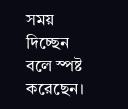সময় দিচ্ছেন বলে স্পষ্ট করেছেন।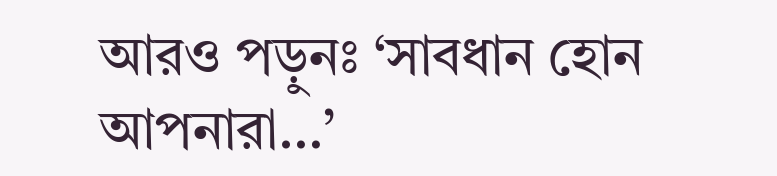আরও পড়ুনঃ ‘সাবধান হোন আপনারা…’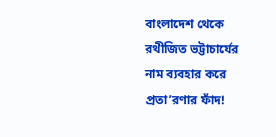বাংলাদেশ থেকে রথীজিত ভট্টাচার্যের নাম ব্যবহার করে প্রতা’রণার ফাঁদ!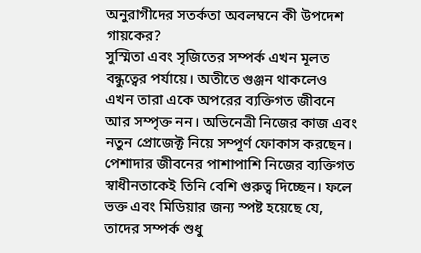অনুরাগীদের সতর্কতা অবলম্বনে কী উপদেশ গায়কের?
সুস্মিতা এবং সৃজিতের সম্পর্ক এখন মূলত বন্ধুত্বের পর্যায়ে। অতীতে গুঞ্জন থাকলেও এখন তারা একে অপরের ব্যক্তিগত জীবনে আর সম্পৃক্ত নন। অভিনেত্রী নিজের কাজ এবং নতুন প্রোজেক্ট নিয়ে সম্পূর্ণ ফোকাস করছেন। পেশাদার জীবনের পাশাপাশি নিজের ব্যক্তিগত স্বাধীনতাকেই তিনি বেশি গুরুত্ব দিচ্ছেন। ফলে ভক্ত এবং মিডিয়ার জন্য স্পষ্ট হয়েছে যে, তাদের সম্পর্ক শুধু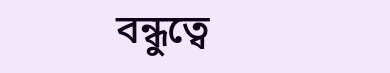বন্ধুত্বে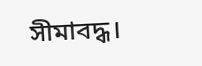সীমাবদ্ধ।